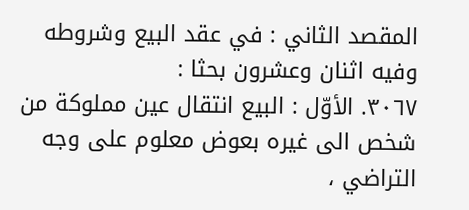المقصد الثاني : في عقد البيع وشروطه
وفيه اثنان وعشرون بحثا :
٣٠٦٧. الأوّل : البيع انتقال عين مملوكة من شخص الى غيره بعوض معلوم على وجه التراضي ،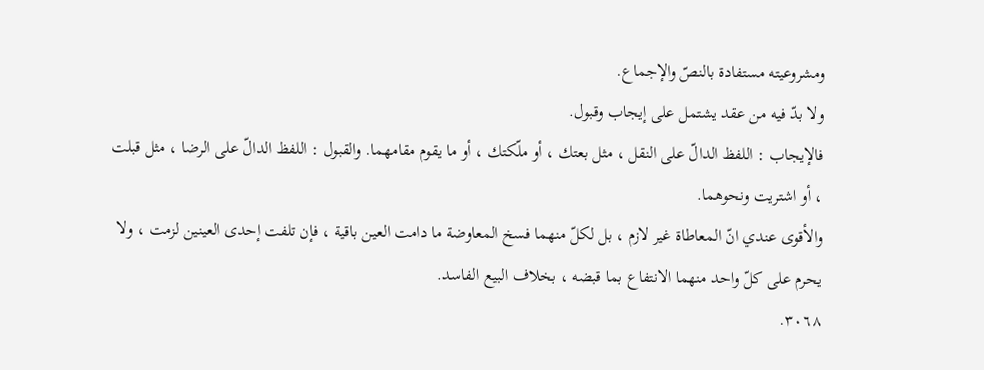ومشروعيته مستفادة بالنصّ والإجماع.
ولا بدّ فيه من عقد يشتمل على إيجاب وقبول.
فالإيجاب : اللفظ الدالّ على النقل ، مثل بعتك ، أو ملّكتك ، أو ما يقوم مقامهما. والقبول : اللفظ الدالّ على الرضا ، مثل قبلت ، أو اشتريت ونحوهما.
والأقوى عندي انّ المعاطاة غير لازم ، بل لكلّ منهما فسخ المعاوضة ما دامت العين باقية ، فإن تلفت إحدى العينين لزمت ، ولا يحرم على كلّ واحد منهما الانتفاع بما قبضه ، بخلاف البيع الفاسد.
٣٠٦٨.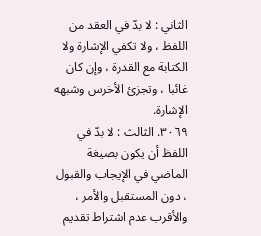الثاني : لا بدّ في العقد من اللفظ ، ولا تكفي الإشارة ولا الكتابة مع القدرة ، وإن كان غائبا ، وتجزئ الأخرس وشبهه الإشارة.
٣٠٦٩. الثالث : لا بدّ في اللفظ أن يكون بصيغة الماضي في الإيجاب والقبول ، دون المستقبل والأمر ، والأقرب عدم اشتراط تقديم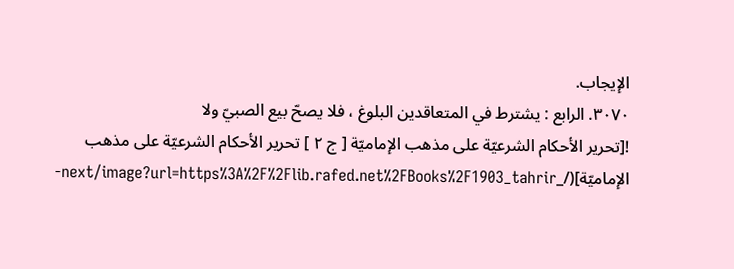الإيجاب.
٣٠٧٠. الرابع : يشترط في المتعاقدين البلوغ ، فلا يصحّ بيع الصبيّ ولا
![تحرير الأحكام الشرعيّة على مذهب الإماميّة [ ج ٢ ] تحرير الأحكام الشرعيّة على مذهب الإماميّة](/_next/image?url=https%3A%2F%2Flib.rafed.net%2FBooks%2F1903_tahrir-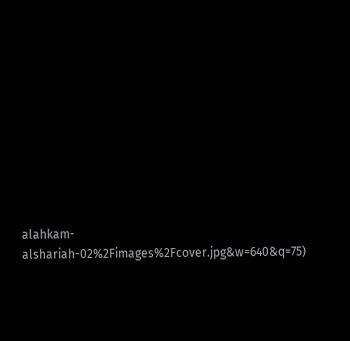alahkam-alshariah-02%2Fimages%2Fcover.jpg&w=640&q=75)